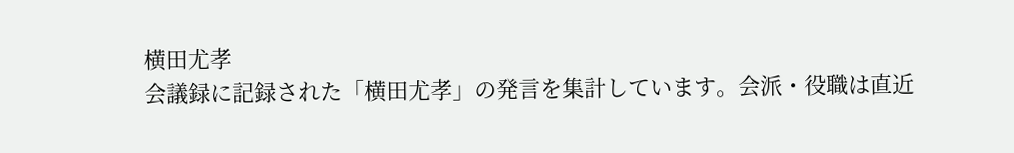横田尤孝
会議録に記録された「横田尤孝」の発言を集計しています。会派・役職は直近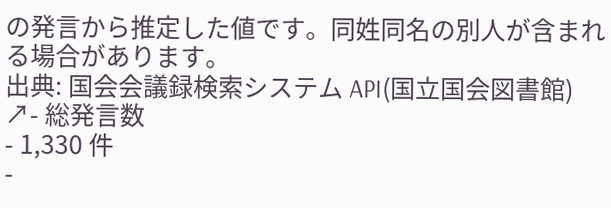の発言から推定した値です。同姓同名の別人が含まれる場合があります。
出典: 国会会議録検索システム API(国立国会図書館) ↗- 総発言数
- 1,330 件
-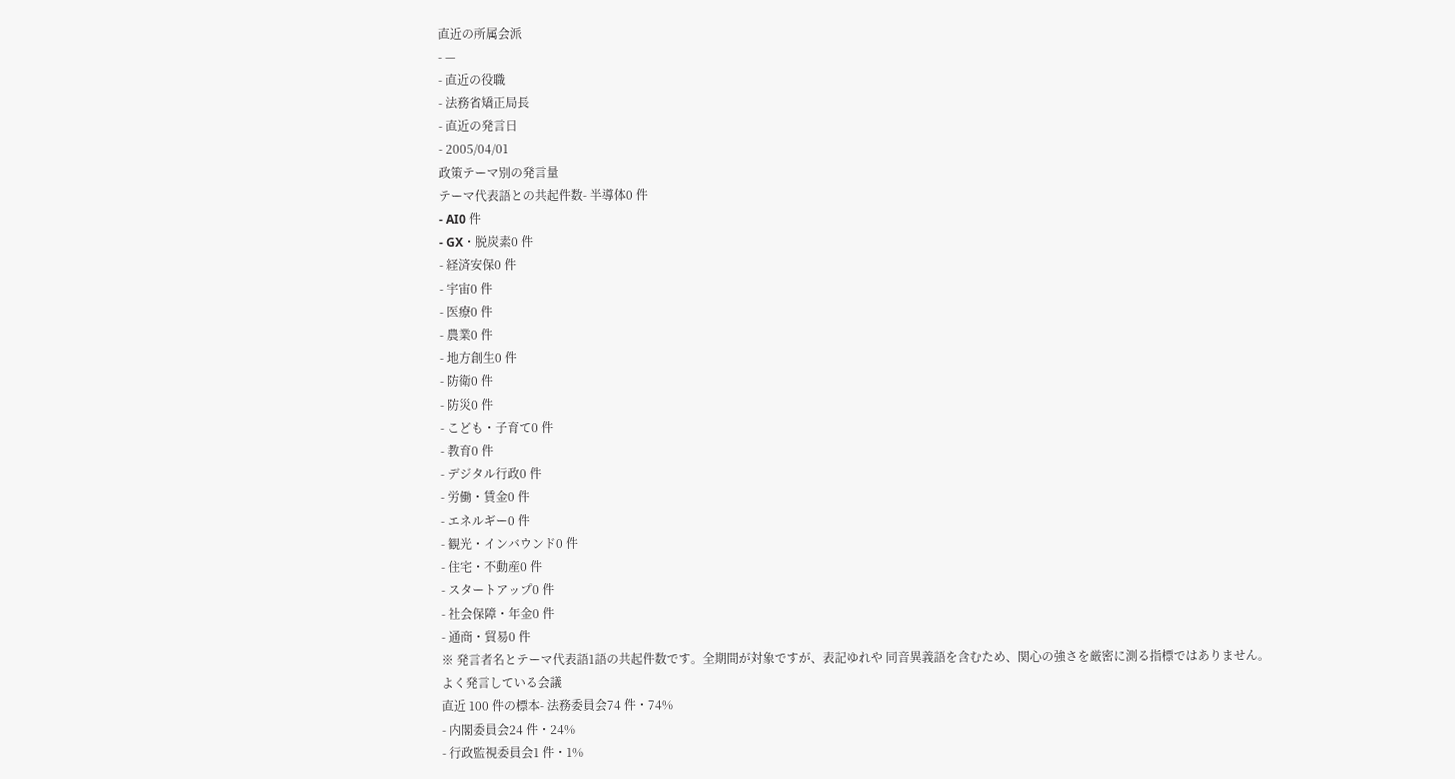直近の所属会派
- —
- 直近の役職
- 法務省矯正局長
- 直近の発言日
- 2005/04/01
政策テーマ別の発言量
テーマ代表語との共起件数- 半導体0 件
- AI0 件
- GX・脱炭素0 件
- 経済安保0 件
- 宇宙0 件
- 医療0 件
- 農業0 件
- 地方創生0 件
- 防衛0 件
- 防災0 件
- こども・子育て0 件
- 教育0 件
- デジタル行政0 件
- 労働・賃金0 件
- エネルギー0 件
- 観光・インバウンド0 件
- 住宅・不動産0 件
- スタートアップ0 件
- 社会保障・年金0 件
- 通商・貿易0 件
※ 発言者名とテーマ代表語1語の共起件数です。全期間が対象ですが、表記ゆれや 同音異義語を含むため、関心の強さを厳密に測る指標ではありません。
よく発言している会議
直近 100 件の標本- 法務委員会74 件・74%
- 内閣委員会24 件・24%
- 行政監視委員会1 件・1%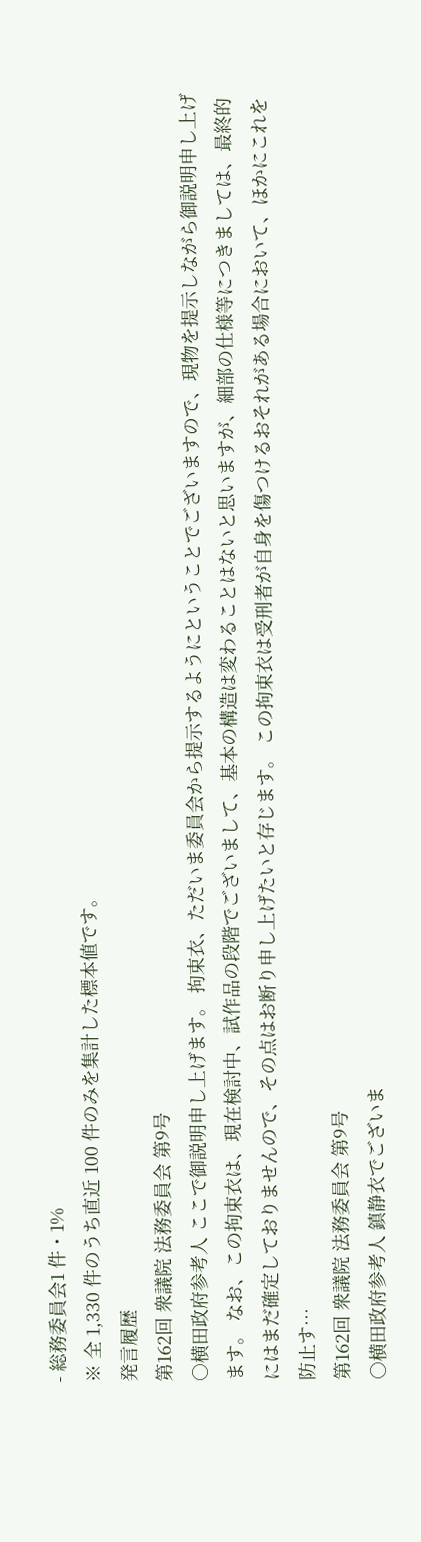- 総務委員会1 件・1%
※ 全 1,330 件のうち直近 100 件のみを集計した標本値です。
発言履歴
第162回 衆議院 法務委員会 第9号
○横田政府参考人 ここで御説明申し上げます。 拘束衣、ただいま委員会から提示するようにということでございますので、現物を提示しながら御説明申し上げます。 なお、この拘束衣は、現在検討中、試作品の段階でございまして、基本の構造は変わることはないと思いますが、細部の仕様等につきましては、最終的にはまだ確定しておりませんので、その点はお断り申し上げたいと存じます。 この拘束衣は受刑者が自身を傷つけるおそれがある場合において、ほかにこれを防止す…
第162回 衆議院 法務委員会 第9号
○横田政府参考人 鎮静衣でございま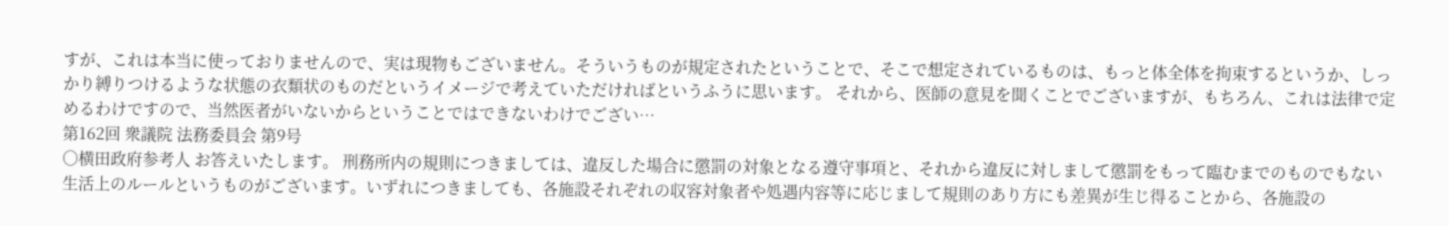すが、これは本当に使っておりませんので、実は現物もございません。そういうものが規定されたということで、そこで想定されているものは、もっと体全体を拘束するというか、しっかり縛りつけるような状態の衣類状のものだというイメージで考えていただければというふうに思います。 それから、医師の意見を聞くことでございますが、もちろん、これは法律で定めるわけですので、当然医者がいないからということではできないわけでござい…
第162回 衆議院 法務委員会 第9号
○横田政府参考人 お答えいたします。 刑務所内の規則につきましては、違反した場合に懲罰の対象となる遵守事項と、それから違反に対しまして懲罰をもって臨むまでのものでもない生活上のルールというものがございます。いずれにつきましても、各施設それぞれの収容対象者や処遇内容等に応じまして規則のあり方にも差異が生じ得ることから、各施設の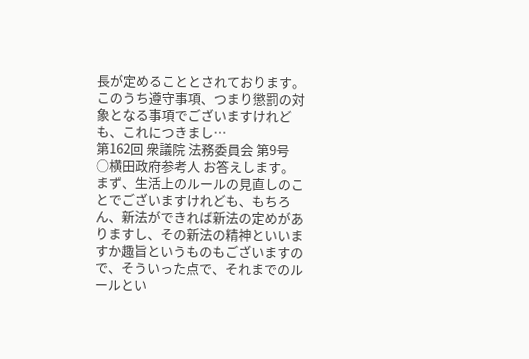長が定めることとされております。 このうち遵守事項、つまり懲罰の対象となる事項でございますけれども、これにつきまし…
第162回 衆議院 法務委員会 第9号
○横田政府参考人 お答えします。 まず、生活上のルールの見直しのことでございますけれども、もちろん、新法ができれば新法の定めがありますし、その新法の精神といいますか趣旨というものもございますので、そういった点で、それまでのルールとい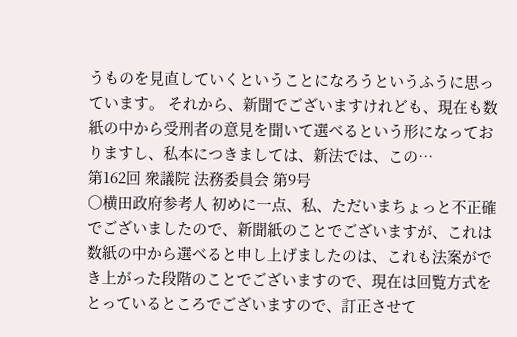うものを見直していくということになろうというふうに思っています。 それから、新聞でございますけれども、現在も数紙の中から受刑者の意見を聞いて選べるという形になっておりますし、私本につきましては、新法では、この…
第162回 衆議院 法務委員会 第9号
○横田政府参考人 初めに一点、私、ただいまちょっと不正確でございましたので、新聞紙のことでございますが、これは数紙の中から選べると申し上げましたのは、これも法案ができ上がった段階のことでございますので、現在は回覧方式をとっているところでございますので、訂正させて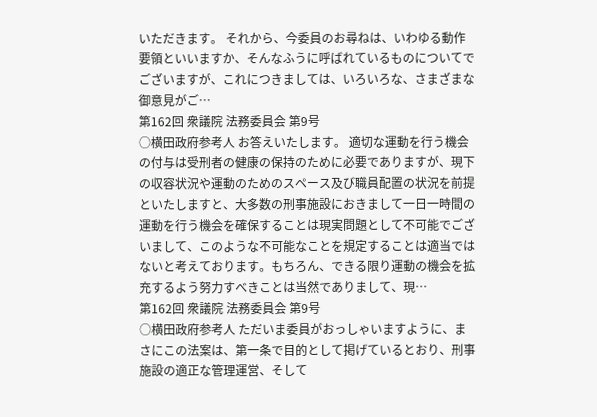いただきます。 それから、今委員のお尋ねは、いわゆる動作要領といいますか、そんなふうに呼ばれているものについてでございますが、これにつきましては、いろいろな、さまざまな御意見がご…
第162回 衆議院 法務委員会 第9号
○横田政府参考人 お答えいたします。 適切な運動を行う機会の付与は受刑者の健康の保持のために必要でありますが、現下の収容状況や運動のためのスペース及び職員配置の状況を前提といたしますと、大多数の刑事施設におきまして一日一時間の運動を行う機会を確保することは現実問題として不可能でございまして、このような不可能なことを規定することは適当ではないと考えております。もちろん、できる限り運動の機会を拡充するよう努力すべきことは当然でありまして、現…
第162回 衆議院 法務委員会 第9号
○横田政府参考人 ただいま委員がおっしゃいますように、まさにこの法案は、第一条で目的として掲げているとおり、刑事施設の適正な管理運営、そして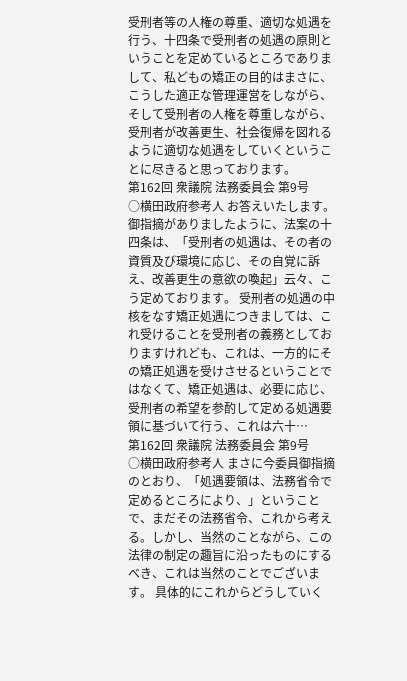受刑者等の人権の尊重、適切な処遇を行う、十四条で受刑者の処遇の原則ということを定めているところでありまして、私どもの矯正の目的はまさに、こうした適正な管理運営をしながら、そして受刑者の人権を尊重しながら、受刑者が改善更生、社会復帰を図れるように適切な処遇をしていくということに尽きると思っております。
第162回 衆議院 法務委員会 第9号
○横田政府参考人 お答えいたします。 御指摘がありましたように、法案の十四条は、「受刑者の処遇は、その者の資質及び環境に応じ、その自覚に訴え、改善更生の意欲の喚起」云々、こう定めております。 受刑者の処遇の中核をなす矯正処遇につきましては、これ受けることを受刑者の義務としておりますけれども、これは、一方的にその矯正処遇を受けさせるということではなくて、矯正処遇は、必要に応じ、受刑者の希望を参酌して定める処遇要領に基づいて行う、これは六十…
第162回 衆議院 法務委員会 第9号
○横田政府参考人 まさに今委員御指摘のとおり、「処遇要領は、法務省令で定めるところにより、」ということで、まだその法務省令、これから考える。しかし、当然のことながら、この法律の制定の趣旨に沿ったものにするべき、これは当然のことでございます。 具体的にこれからどうしていく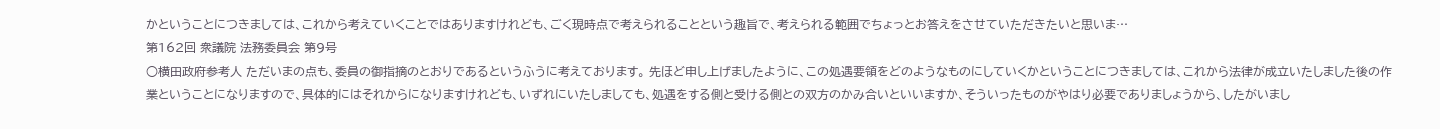かということにつきましては、これから考えていくことではありますけれども、ごく現時点で考えられることという趣旨で、考えられる範囲でちょっとお答えをさせていただきたいと思いま…
第162回 衆議院 法務委員会 第9号
○横田政府参考人 ただいまの点も、委員の御指摘のとおりであるというふうに考えております。 先ほど申し上げましたように、この処遇要領をどのようなものにしていくかということにつきましては、これから法律が成立いたしました後の作業ということになりますので、具体的にはそれからになりますけれども、いずれにいたしましても、処遇をする側と受ける側との双方のかみ合いといいますか、そういったものがやはり必要でありましょうから、したがいまし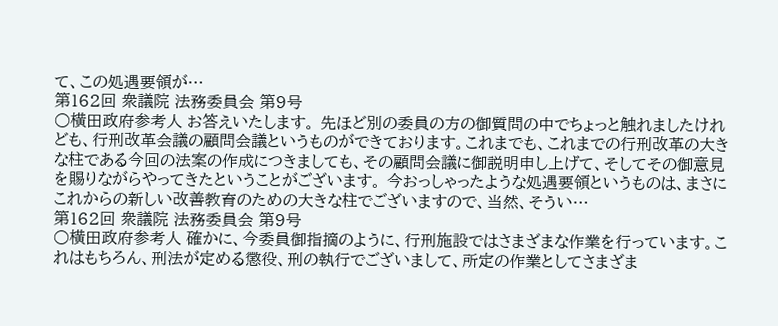て、この処遇要領が…
第162回 衆議院 法務委員会 第9号
○横田政府参考人 お答えいたします。 先ほど別の委員の方の御質問の中でちょっと触れましたけれども、行刑改革会議の顧問会議というものができております。これまでも、これまでの行刑改革の大きな柱である今回の法案の作成につきましても、その顧問会議に御説明申し上げて、そしてその御意見を賜りながらやってきたということがございます。 今おっしゃったような処遇要領というものは、まさにこれからの新しい改善教育のための大きな柱でございますので、当然、そうい…
第162回 衆議院 法務委員会 第9号
○横田政府参考人 確かに、今委員御指摘のように、行刑施設ではさまざまな作業を行っています。これはもちろん、刑法が定める懲役、刑の執行でございまして、所定の作業としてさまざま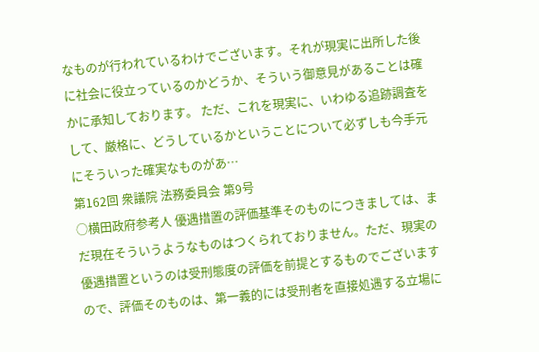なものが行われているわけでございます。それが現実に出所した後に社会に役立っているのかどうか、そういう御意見があることは確かに承知しております。 ただ、これを現実に、いわゆる追跡調査をして、厳格に、どうしているかということについて必ずしも今手元にそういった確実なものがあ…
第162回 衆議院 法務委員会 第9号
○横田政府参考人 優遇措置の評価基準そのものにつきましては、まだ現在そういうようなものはつくられておりません。ただ、現実の優遇措置というのは受刑態度の評価を前提とするものでございますので、評価そのものは、第一義的には受刑者を直接処遇する立場に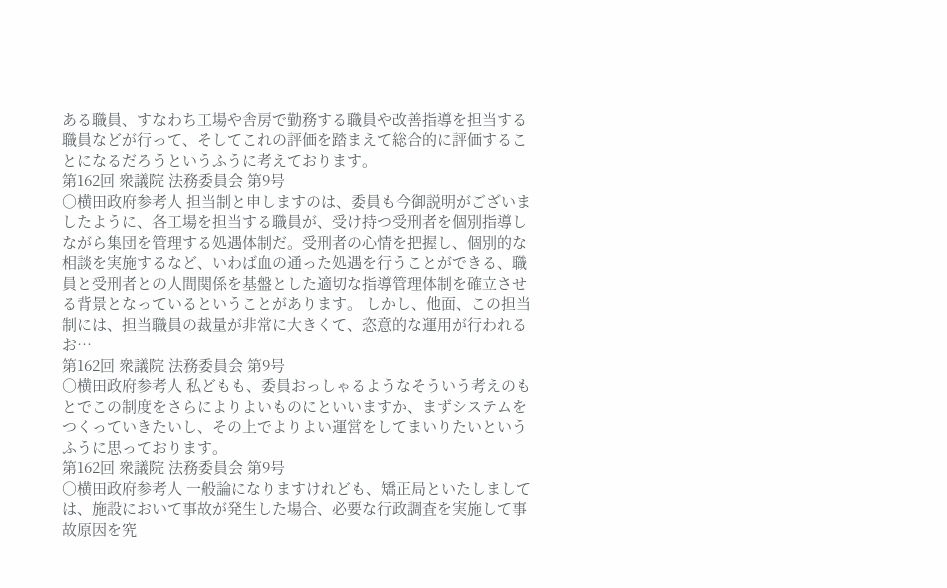ある職員、すなわち工場や舎房で勤務する職員や改善指導を担当する職員などが行って、そしてこれの評価を踏まえて総合的に評価することになるだろうというふうに考えております。
第162回 衆議院 法務委員会 第9号
○横田政府参考人 担当制と申しますのは、委員も今御説明がございましたように、各工場を担当する職員が、受け持つ受刑者を個別指導しながら集団を管理する処遇体制だ。受刑者の心情を把握し、個別的な相談を実施するなど、いわば血の通った処遇を行うことができる、職員と受刑者との人間関係を基盤とした適切な指導管理体制を確立させる背景となっているということがあります。 しかし、他面、この担当制には、担当職員の裁量が非常に大きくて、恣意的な運用が行われるお…
第162回 衆議院 法務委員会 第9号
○横田政府参考人 私どもも、委員おっしゃるようなそういう考えのもとでこの制度をさらによりよいものにといいますか、まずシステムをつくっていきたいし、その上でよりよい運営をしてまいりたいというふうに思っております。
第162回 衆議院 法務委員会 第9号
○横田政府参考人 一般論になりますけれども、矯正局といたしましては、施設において事故が発生した場合、必要な行政調査を実施して事故原因を究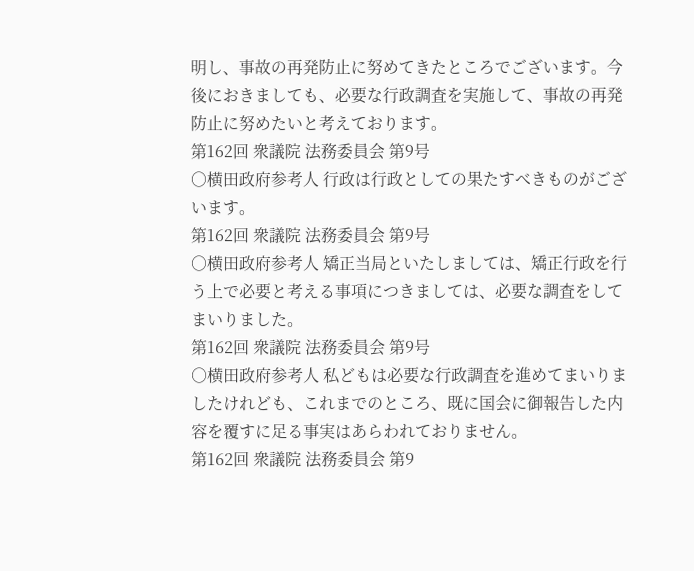明し、事故の再発防止に努めてきたところでございます。今後におきましても、必要な行政調査を実施して、事故の再発防止に努めたいと考えております。
第162回 衆議院 法務委員会 第9号
○横田政府参考人 行政は行政としての果たすべきものがございます。
第162回 衆議院 法務委員会 第9号
○横田政府参考人 矯正当局といたしましては、矯正行政を行う上で必要と考える事項につきましては、必要な調査をしてまいりました。
第162回 衆議院 法務委員会 第9号
○横田政府参考人 私どもは必要な行政調査を進めてまいりましたけれども、これまでのところ、既に国会に御報告した内容を覆すに足る事実はあらわれておりません。
第162回 衆議院 法務委員会 第9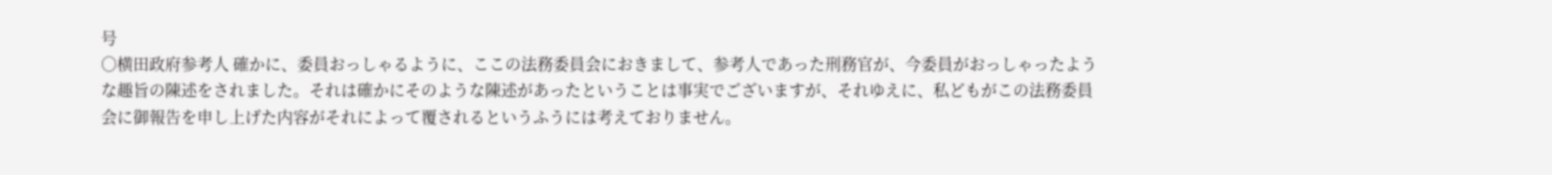号
○横田政府参考人 確かに、委員おっしゃるように、ここの法務委員会におきまして、参考人であった刑務官が、今委員がおっしゃったような趣旨の陳述をされました。それは確かにそのような陳述があったということは事実でございますが、それゆえに、私どもがこの法務委員会に御報告を申し上げた内容がそれによって覆されるというふうには考えておりません。